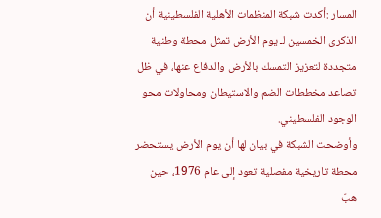المسار :أكدت شبكة المنظمات الأهلية الفلسطينية أن الذكرى الخمسين لـ يوم الأرض تمثل محطة وطنية متجددة لتعزيز التمسك بالأرض والدفاع عنها، في ظل تصاعد مخططات الضم والاستيطان ومحاولات محو الوجود الفلسطيني.
وأوضحت الشبكة في بيان لها أن يوم الأرض يستحضر محطة تاريخية مفصلية تعود إلى عام 1976، حين هبّ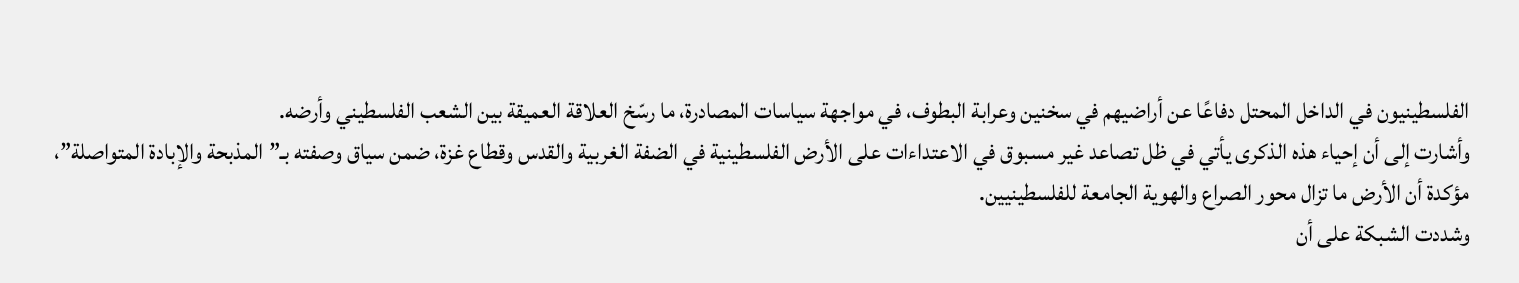الفلسطينيون في الداخل المحتل دفاعًا عن أراضيهم في سخنين وعرابة البطوف، في مواجهة سياسات المصادرة، ما رسّخ العلاقة العميقة بين الشعب الفلسطيني وأرضه.
وأشارت إلى أن إحياء هذه الذكرى يأتي في ظل تصاعد غير مسبوق في الاعتداءات على الأرض الفلسطينية في الضفة الغربية والقدس وقطاع غزة، ضمن سياق وصفته بـ”المذبحة والإبادة المتواصلة”، مؤكدة أن الأرض ما تزال محور الصراع والهوية الجامعة للفلسطينيين.
وشددت الشبكة على أن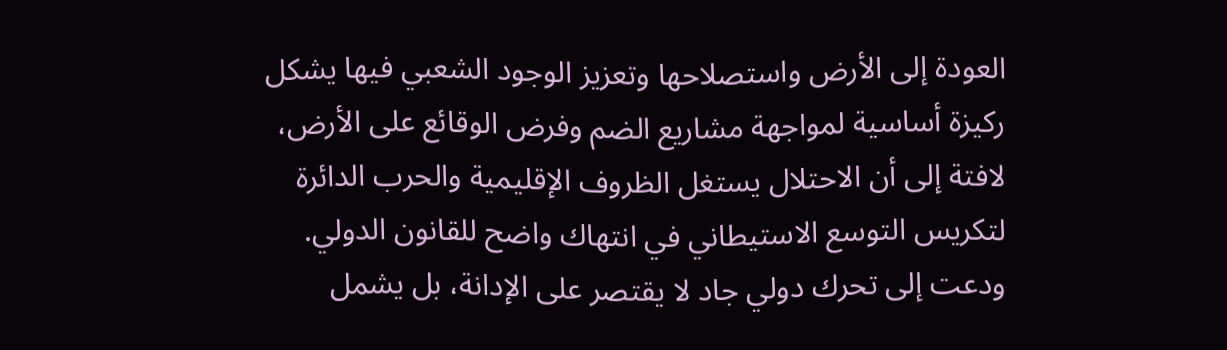العودة إلى الأرض واستصلاحها وتعزيز الوجود الشعبي فيها يشكل ركيزة أساسية لمواجهة مشاريع الضم وفرض الوقائع على الأرض، لافتة إلى أن الاحتلال يستغل الظروف الإقليمية والحرب الدائرة لتكريس التوسع الاستيطاني في انتهاك واضح للقانون الدولي.
ودعت إلى تحرك دولي جاد لا يقتصر على الإدانة، بل يشمل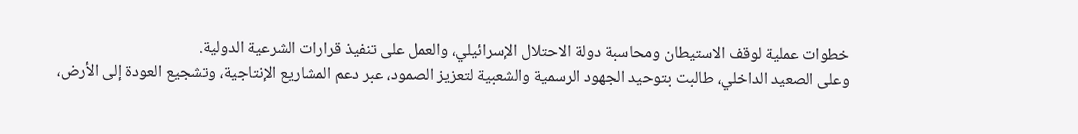خطوات عملية لوقف الاستيطان ومحاسبة دولة الاحتلال الإسرائيلي، والعمل على تنفيذ قرارات الشرعية الدولية.
وعلى الصعيد الداخلي، طالبت بتوحيد الجهود الرسمية والشعبية لتعزيز الصمود، عبر دعم المشاريع الإنتاجية، وتشجيع العودة إلى الأرض،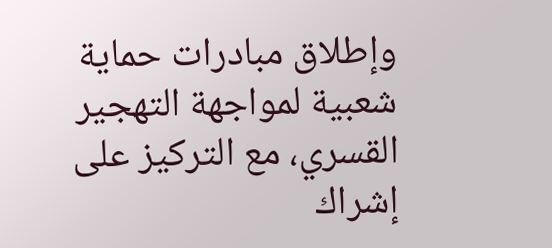وإطلاق مبادرات حماية شعبية لمواجهة التهجير القسري، مع التركيز على إشراك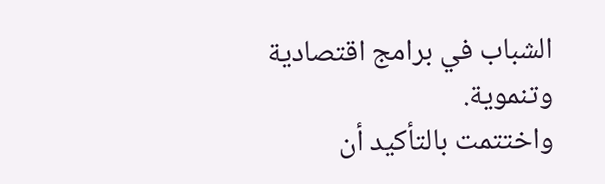الشباب في برامج اقتصادية وتنموية.
واختتمت بالتأكيد أن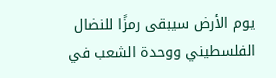يوم الأرض سيبقى رمزًا للنضال الفلسطيني ووحدة الشعب في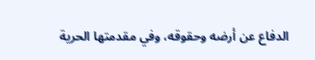الدفاع عن أرضه وحقوقه، وفي مقدمتها الحرية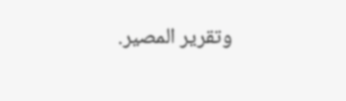وتقرير المصير.